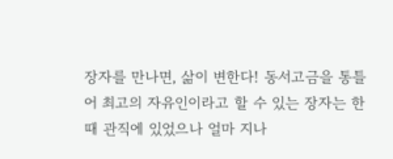장자를 만나면, 삶이 변한다! 동서고금을 통틀어 최고의 자유인이라고 할 수 있는 장자는 한때 관직에 있었으나 얼마 지나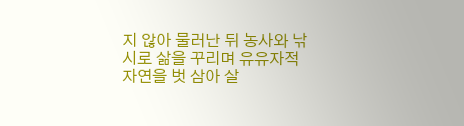지 않아 물러난 뒤 농사와 낚시로 삶을 꾸리며 유유자적 자연을 벗 삼아 살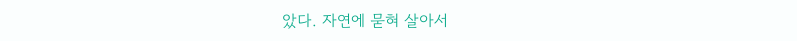았다. 자연에 묻혀 살아서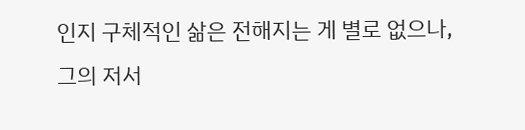인지 구체적인 삶은 전해지는 게 별로 없으나, 그의 저서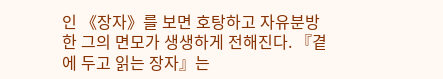인 《장자》를 보면 호탕하고 자유분방한 그의 면모가 생생하게 전해진다. 『곁에 두고 읽는 장자』는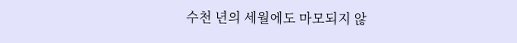수천 년의 세월에도 마모되지 않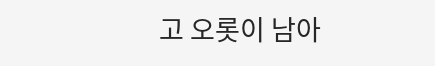고 오롯이 남아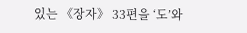있는 《장자》 33편을 ‘도’와